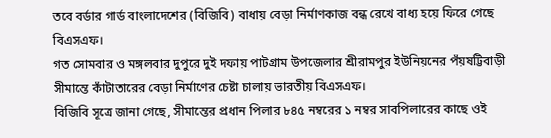তবে বর্ডার গার্ড বাংলাদেশের (বিজিবি) বাধায় বেড়া নির্মাণকাজ বন্ধ রেখে বাধ্য হয়ে ফিরে গেছে বিএসএফ।
গত সোমবার ও মঙ্গলবার দুপুরে দুই দফায় পাটগ্রাম উপজেলার শ্রীরামপুর ইউনিয়নের পঁয়ষট্টিবাড়ী সীমান্তে কাঁটাতারের বেড়া নির্মাণের চেষ্টা চালায় ভারতীয় বিএসএফ।
বিজিবি সূত্রে জানা গেছে, সীমান্তের প্রধান পিলার ৮৪৫ নম্বরের ১ নম্বর সাবপিলারের কাছে ওই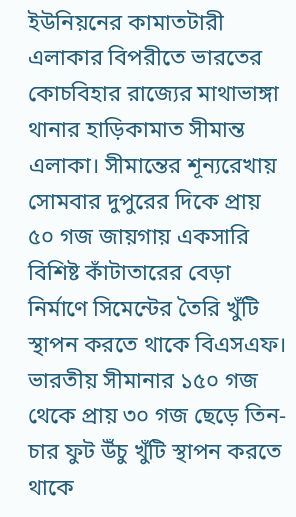ইউনিয়নের কামাতটারী এলাকার বিপরীতে ভারতের কোচবিহার রাজ্যের মাথাভাঙ্গা থানার হাড়িকামাত সীমান্ত এলাকা। সীমান্তের শূন্যরেখায় সোমবার দুপুরের দিকে প্রায় ৫০ গজ জায়গায় একসারি বিশিষ্ট কাঁটাতারের বেড়া নির্মাণে সিমেন্টের তৈরি খুঁটি স্থাপন করতে থাকে বিএসএফ।
ভারতীয় সীমানার ১৫০ গজ থেকে প্রায় ৩০ গজ ছেড়ে তিন-চার ফুট উঁচু খুঁটি স্থাপন করতে থাকে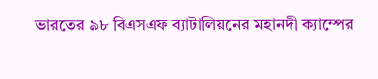ভারতের ৯৮ বিএসএফ ব্যাটালিয়নের মহানদী ক্যাম্পের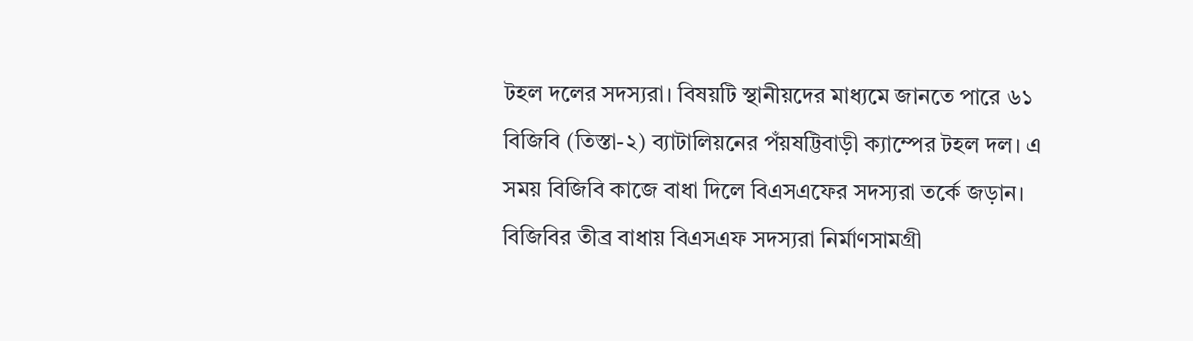টহল দলের সদস্যরা। বিষয়টি স্থানীয়দের মাধ্যমে জানতে পারে ৬১ বিজিবি (তিস্তা-২) ব্যাটালিয়নের পঁয়ষট্টিবাড়ী ক্যাম্পের টহল দল। এ সময় বিজিবি কাজে বাধা দিলে বিএসএফের সদস্যরা তর্কে জড়ান। বিজিবির তীব্র বাধায় বিএসএফ সদস্যরা নির্মাণসামগ্রী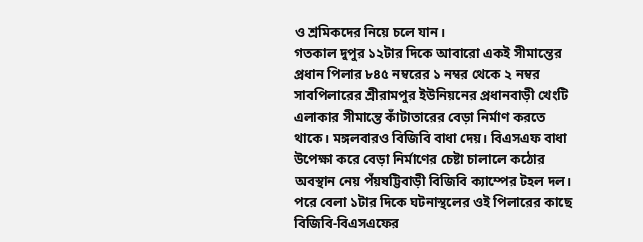ও শ্রমিকদের নিয়ে চলে যান।
গতকাল দুপুর ১২টার দিকে আবারো একই সীমান্তের প্রধান পিলার ৮৪৫ নম্বরের ১ নম্বর থেকে ২ নম্বর সাবপিলারের শ্রীরামপুর ইউনিয়নের প্রধানবাড়ী খেংটি এলাকার সীমান্তে কাঁটাতারের বেড়া নির্মাণ করতে থাকে। মঙ্গলবারও বিজিবি বাধা দেয়। বিএসএফ বাধা উপেক্ষা করে বেড়া নির্মাণের চেষ্টা চালালে কঠোর অবস্থান নেয় পঁয়ষট্টিবাড়ী বিজিবি ক্যাম্পের টহল দল। পরে বেলা ১টার দিকে ঘটনাস্থলের ওই পিলারের কাছে বিজিবি-বিএসএফের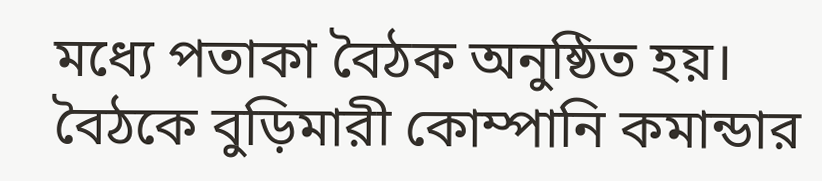মধ্যে পতাকা বৈঠক অনুষ্ঠিত হয়। বৈঠকে বুড়িমারী কোম্পানি কমান্ডার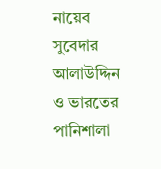নায়েব সুবেদার আলাউদ্দিন ও ভারতের পানিশালা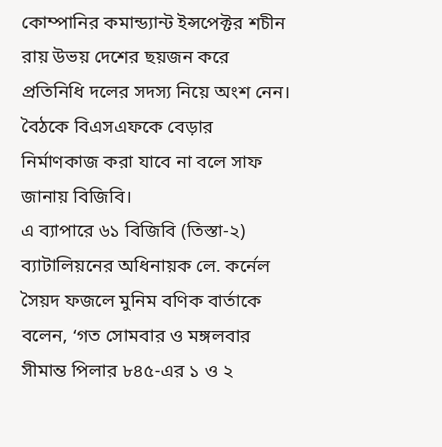কোম্পানির কমান্ড্যান্ট ইন্সপেক্টর শচীন রায় উভয় দেশের ছয়জন করে প্রতিনিধি দলের সদস্য নিয়ে অংশ নেন। বৈঠকে বিএসএফকে বেড়ার নির্মাণকাজ করা যাবে না বলে সাফ জানায় বিজিবি।
এ ব্যাপারে ৬১ বিজিবি (তিস্তা-২) ব্যাটালিয়নের অধিনায়ক লে. কর্নেল সৈয়দ ফজলে মুনিম বণিক বার্তাকে বলেন, ‘গত সোমবার ও মঙ্গলবার সীমান্ত পিলার ৮৪৫-এর ১ ও ২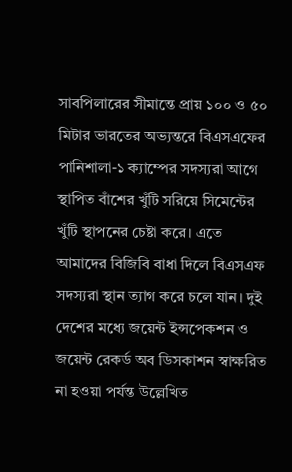সাবপিলারের সীমান্তে প্রায় ১০০ ও ৫০ মিটার ভারতের অভ্যন্তরে বিএসএফের পানিশালা-১ ক্যাম্পের সদস্যরা আগে স্থাপিত বাঁশের খুঁটি সরিয়ে সিমেন্টের খুঁটি স্থাপনের চেষ্টা করে। এতে আমাদের বিজিবি বাধা দিলে বিএসএফ সদস্যরা স্থান ত্যাগ করে চলে যান। দুই দেশের মধ্যে জয়েন্ট ইন্সপেকশন ও জয়েন্ট রেকর্ড অব ডিসকাশন স্বাক্ষরিত না হওয়া পর্যন্ত উল্লেখিত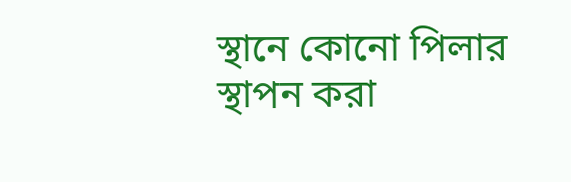স্থানে কোনো পিলার স্থাপন করা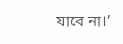যাবে না।’